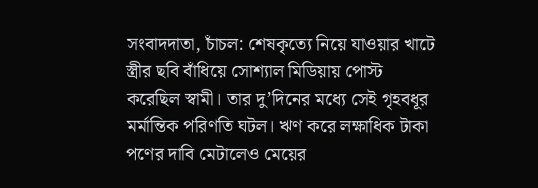সংবাদদাতা, চাঁচল: শেষকৃত্যে নিয়ে যাওয়ার খাটে স্ত্রীর ছবি বাঁধিয়ে সোশ্যাল মিডিয়ায় পোস্ট করেছিল স্বামী। তার দু’দিনের মধ্যে সেই গৃহবধূর মর্মান্তিক পরিণতি ঘটল। ঋণ করে লক্ষাধিক টাকা পণের দাবি মেটালেও মেয়ের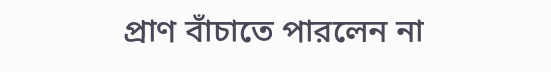প্রাণ বাঁচাতে পারলেন না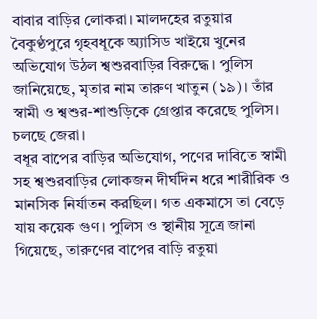বাবার বাড়ির লোকরা। মালদহের রতুয়ার বৈকুণ্ঠপুরে গৃহবধূকে অ্যাসিড খাইয়ে খুনের অভিযোগ উঠল শ্বশুরবাড়ির বিরুদ্ধে। পুলিস জানিয়েছে, মৃতার নাম তারুণ খাতুন (১৯)। তাঁর স্বামী ও শ্বশুর-শাশুড়িকে গ্রেপ্তার করেছে পুলিস। চলছে জেরা।
বধূর বাপের বাড়ির অভিযোগ, পণের দাবিতে স্বামী সহ শ্বশুরবাড়ির লোকজন দীর্ঘদিন ধরে শারীরিক ও মানসিক নির্যাতন করছিল। গত একমাসে তা বেড়ে যায় কয়েক গুণ। পুলিস ও স্থানীয় সূত্রে জানা গিয়েছে, তারুণের বাপের বাড়ি রতুয়া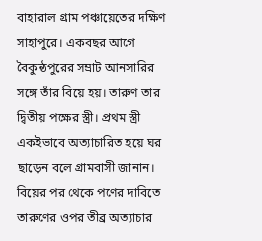বাহারাল গ্রাম পঞ্চায়েতের দক্ষিণ সাহাপুরে। একবছর আগে বৈকুন্ঠপুরের সম্রাট আনসারির সঙ্গে তাঁর বিয়ে হয়। তারুণ তার দ্বিতীয় পক্ষের স্ত্রী। প্রথম স্ত্রী একইভাবে অত্যাচারিত হয়ে ঘর ছাড়েন বলে গ্রামবাসী জানান। বিয়ের পর থেকে পণের দাবিতে তারুণের ওপর তীব্র অত্যাচার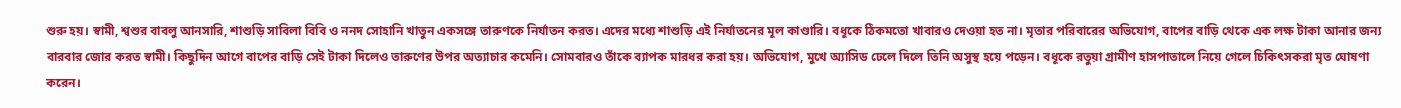শুরু হয়। স্বামী, শ্বশুর বাবলু আনসারি, শাশুড়ি সাবিলা বিবি ও ননদ সোহানি খাতুন একসঙ্গে তারুণকে নির্যাতন করত। এদের মধ্যে শাশুড়ি এই নির্যাতনের মূল কাণ্ডারি। বধূকে ঠিকমতো খাবারও দেওয়া হত না। মৃতার পরিবারের অভিযোগ, বাপের বাড়ি থেকে এক লক্ষ টাকা আনার জন্য বারবার জোর করত স্বামী। কিছুদিন আগে বাপের বাড়ি সেই টাকা দিলেও তারুণের উপর অত্যাচার কমেনি। সোমবারও তাঁকে ব্যাপক মারধর করা হয়। অভিযোগ, মুখে অ্যাসিড ঢেলে দিলে তিনি অসুস্থ হয়ে পড়েন। বধূকে রতুয়া গ্রামীণ হাসপাতালে নিয়ে গেলে চিকিৎসকরা মৃত ঘোষণা করেন।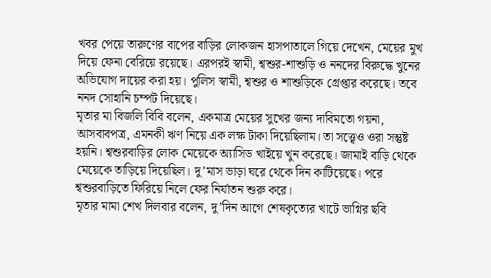খবর পেয়ে তারুণের বাপের বাড়ির লোকজন হাসপাতালে গিয়ে দেখেন, মেয়ের মুখ দিয়ে ফেনা বেরিয়ে রয়েছে। এরপরই স্বামী, শ্বশুর-শাশুড়ি ও ননদের বিরুদ্ধে খুনের অভিযোগ দায়ের করা হয়। পুলিস স্বামী, শ্বশুর ও শাশুড়িকে গ্রেপ্তার করেছে। তবে ননদ সোহানি চম্পট দিয়েছে।
মৃতার মা বিজলি বিবি বলেন, একমাত্র মেয়ের সুখের জন্য দাবিমতো গয়না, আসবাবপত্র, এমনকী ঋণ নিয়ে এক লক্ষ টাকা দিয়েছিলাম। তা সত্ত্বেও ওরা সন্তুষ্ট হয়নি। শ্বশুরবাড়ির লোক মেয়েকে অ্যাসিড খাইয়ে খুন করেছে। জামাই বাড়ি থেকে মেয়েকে তাড়িয়ে দিয়েছিল। দু’মাস ভাড়া ঘরে থেকে দিন কাটিয়েছে। পরে শ্বশুরবাড়িতে ফিরিয়ে নিলে ফের নির্যাতন শুরু করে।
মৃতার মামা শেখ দিলবার বলেন, দু’দিন আগে শেষকৃত্যের খাটে ভাগ্নির ছবি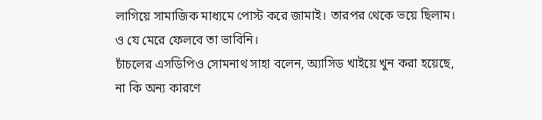লাগিয়ে সামাজিক মাধ্যমে পোস্ট করে জামাই। তারপর থেকে ভয়ে ছিলাম। ও যে মেরে ফেলবে তা ভাবিনি।
চাঁচলের এসডিপিও সোমনাথ সাহা বলেন, অ্যাসিড খাইয়ে খুন করা হয়েছে, না কি অন্য কারণে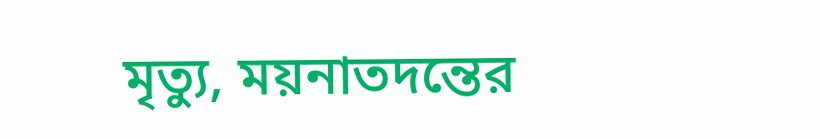মৃত্যু, ময়নাতদন্তের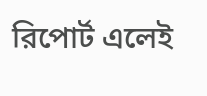রিপোর্ট এলেই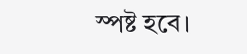স্পষ্ট হবে।